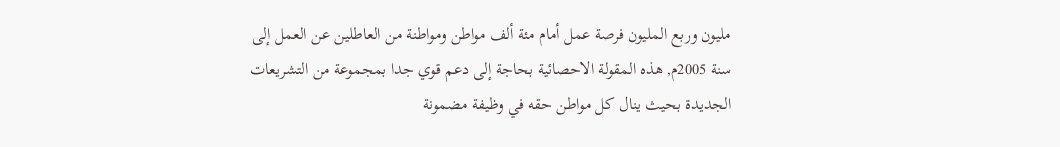مليون وربع المليون فرصة عمل أمام مئة ألف مواطن ومواطنة من العاطلين عن العمل إلى سنة 2005م, هذه المقولة الاحصائية بحاجة إلى دعم قوي جدا بمجموعة من التشريعات الجديدة بحيث ينال كل مواطن حقه في وظيفة مضمونة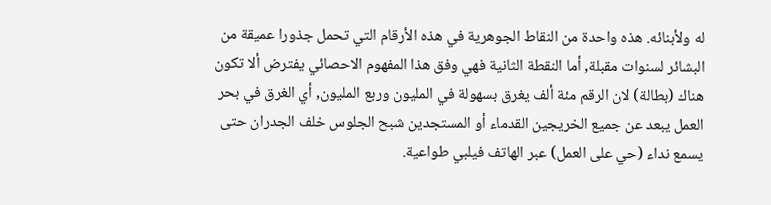له ولأبنائه. هذه واحدة من النقاط الجوهرية في هذه الأرقام التي تحمل جذورا عميقة من البشائر لسنوات مقبلة, أما النقطة الثانية فهي وفق هذا المفهوم الاحصائي يفترض ألا تكون هناك (بطالة) لان الرقم مئة ألف يغرق بسهولة في المليون وربع المليون, أي الغرق في بحر العمل يبعد عن جميع الخريجين القدماء أو المستجدين شبح الجلوس خلف الجدران حتى يسمع نداء (حي على العمل) عبر الهاتف فيلبي طواعية.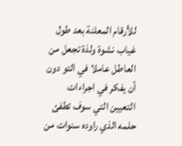للأرقام المعلنة بعد طول غياب نشوة ولذة تجعل من العاطل عاملا في التو دون أن يفكر في اجراءات التعيين التي سوف تطفئ حلمه الذي راوده سنوات من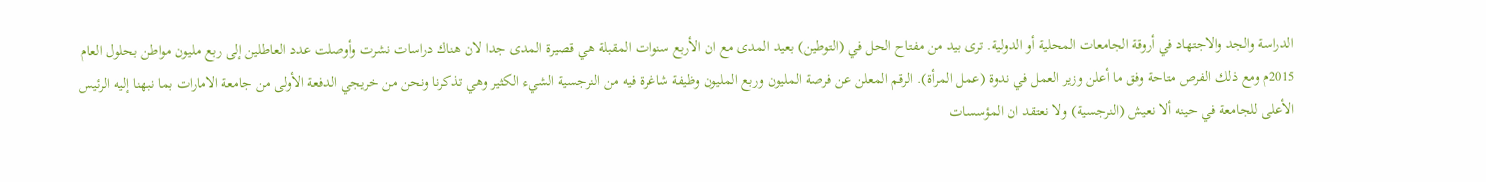الدراسة والجد والاجتهاد في أروقة الجامعات المحلية أو الدولية. ترى بيد من مفتاح الحل في (التوطين) بعيد المدى مع ان الأربع سنوات المقبلة هي قصيرة المدى جدا لان هناك دراسات نشرت وأوصلت عدد العاطلين إلى ربع مليون مواطن بحلول العام 2015م ومع ذلك الفرص متاحة وفق ما أعلن وزير العمل في ندوة (عمل المرأة). الرقم المعلن عن فرصة المليون وربع المليون وظيفة شاغرة فيه من النرجسية الشيء الكثير وهي تذكرنا ونحن من خريجي الدفعة الأولى من جامعة الامارات بما نبهنا إليه الرئيس الأعلى للجامعة في حينه ألا نعيش (النرجسية) ولا نعتقد ان المؤسسات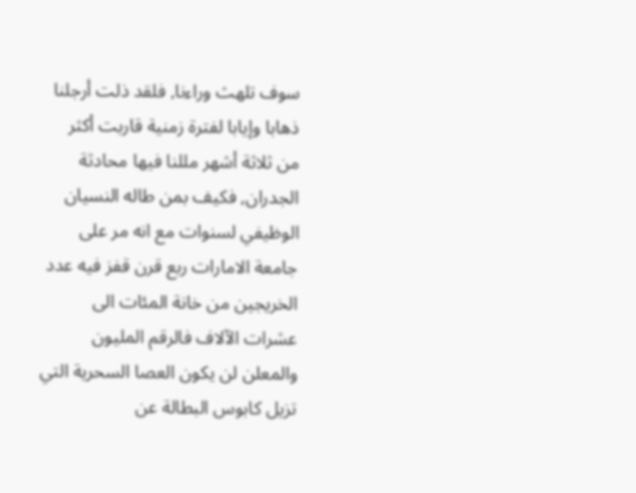سوف تلهث وراءنا, فلقد ذلت أرجلنا ذهابا وإيابا لفترة زمنية قاربت أكثر من ثلاثة أشهر مللنا فيها محادثة الجدران, فكيف بمن طاله النسيان الوظيفي لسنوات مع انه مر على جامعة الامارات ربع قرن قفز فيه عدد الخريجين من خانة المئات الى عشرات الآلاف فالرقم المليون والمعلن لن يكون العصا السحرية التي تزيل كابوس البطالة عن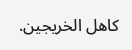كاهل الخريجين.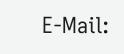E-Mail: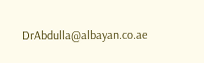DrAbdulla@albayan.co.ae